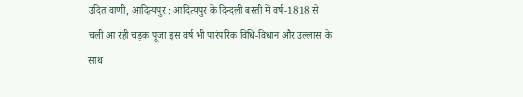उदित वाणी, आदित्यपुर : आदित्यपुर के दिन्दली बस्ती में वर्ष-1818 से चली आ रही चड़क पूजा इस वर्ष भी पारंपरिक विधि-विधान और उल्लास के साथ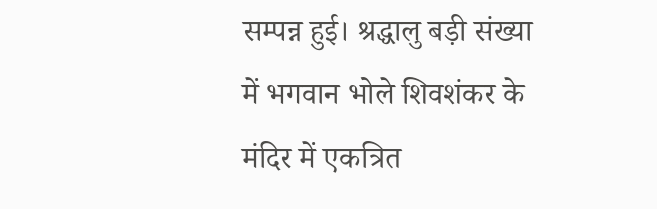सम्पन्न हुई। श्रद्धालु बड़ी संख्या में भगवान भोले शिवशंकर के मंदिर में एकत्रित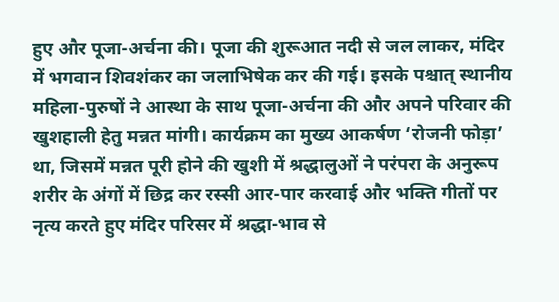हुए और पूजा-अर्चना की। पूजा की शुरूआत नदी से जल लाकर, मंदिर में भगवान शिवशंकर का जलाभिषेक कर की गई। इसके पश्चात् स्थानीय महिला-पुरुषों ने आस्था के साथ पूजा-अर्चना की और अपने परिवार की खुशहाली हेतु मन्नत मांगी। कार्यक्रम का मुख्य आकर्षण ‘रोजनी फोड़ा’ था, जिसमें मन्नत पूरी होने की खुशी में श्रद्धालुओं ने परंपरा के अनुरूप शरीर के अंगों में छिद्र कर रस्सी आर-पार करवाई और भक्ति गीतों पर नृत्य करते हुए मंदिर परिसर में श्रद्धा-भाव से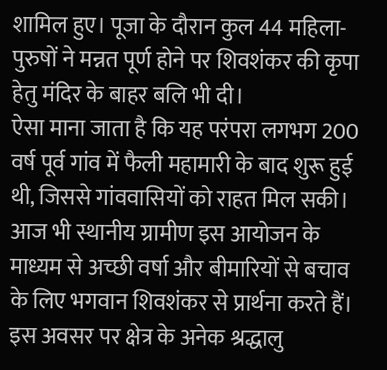शामिल हुए। पूजा के दौरान कुल 44 महिला-पुरुषों ने मन्नत पूर्ण होने पर शिवशंकर की कृपा हेतु मंदिर के बाहर बलि भी दी।
ऐसा माना जाता है कि यह परंपरा लगभग 200 वर्ष पूर्व गांव में फैली महामारी के बाद शुरू हुई थी, जिससे गांववासियों को राहत मिल सकी। आज भी स्थानीय ग्रामीण इस आयोजन के माध्यम से अच्छी वर्षा और बीमारियों से बचाव के लिए भगवान शिवशंकर से प्रार्थना करते हैं। इस अवसर पर क्षेत्र के अनेक श्रद्धालु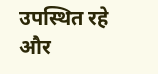उपस्थित रहे और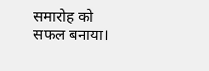समारोह को सफल बनाया।